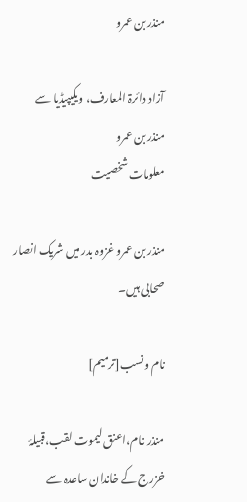منذر بن عمرو

آزاد دائرۃ المعارف، ویکیپیڈیا سے
منذر بن عمرو
معلومات شخصیت

منذر بن عمرو غزوہ بدر میں شریک انصار صحابی ہیں۔

نام ونسب[ترمیم]

منذر نام،اعنق لیموت لقب،قبیلۂ خزرج کے خاندان ساعدہ سے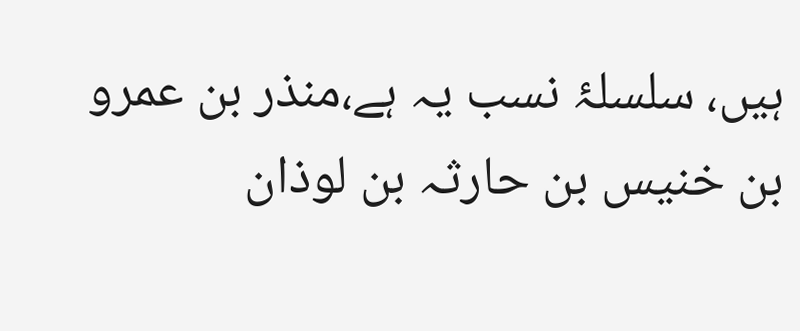ہیں، سلسلۂ نسب یہ ہے،منذر بن عمرو بن خنیس بن حارثہ بن لوذان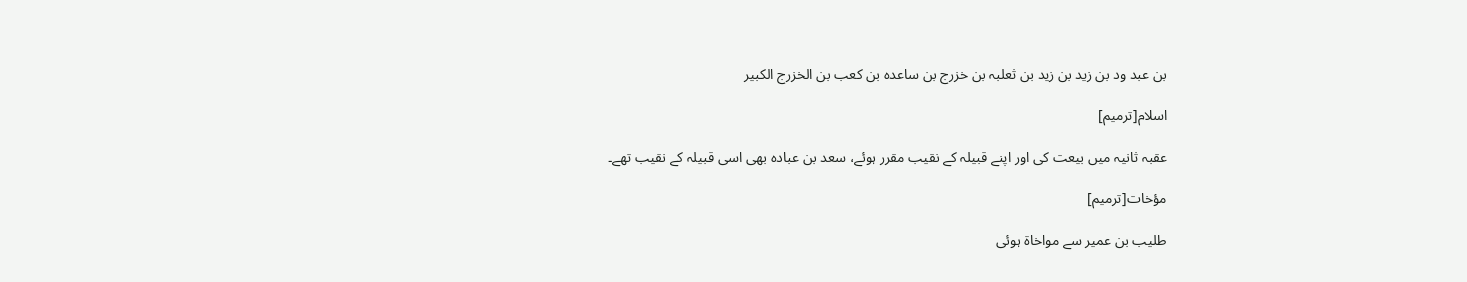بن عبد ود بن زید بن زید بن ثعلبہ بن خزرج بن ساعدہ بن کعب بن الخزرج الکبیر

اسلام[ترمیم]

عقبہ ثانیہ میں بیعت کی اور اپنے قبیلہ کے نقیب مقرر ہوئے، سعد بن عبادہ بھی اسی قبیلہ کے نقیب تھے۔

مؤخات[ترمیم]

طلیب بن عمیر سے مواخاۃ ہوئی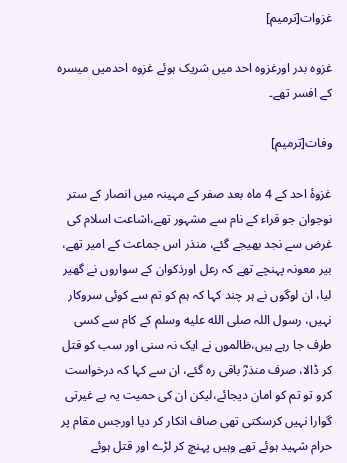غزوات[ترمیم]

غزوہ بدر اورغزوہ احد میں شریک ہوئے غزوہ احدمیں میسرہ کے افسر تھے۔

وفات[ترمیم]

غزوۂ احد کے 4 ماہ بعد صفر کے مہینہ میں انصار کے ستر نوجوان جو قراء کے نام سے مشہور تھے،اشاعت اسلام کی غرض سے نجد بھیجے گئے، منذر اس جماعت کے امیر تھے، بیر معونہ پہنچے تھے کہ رعل اورذکوان کے سواروں نے گھیر لیا، ان لوگوں نے ہر چند کہا کہ ہم کو تم سے کوئی سروکار نہیں، رسول اللہ صلى الله عليه وسلم کے کام سے کسی طرف جا رہے ہیں،ظالموں نے ایک نہ سنی اور سب کو قتل کر ڈالا، صرف منذرؓ باقی رہ گئے، ان سے کہا کہ درخواست کرو تو تم کو امان دیجائے،لیکن ان کی حمیت یہ بے غیرتی گوارا نہیں کرسکتی تھی صاف انکار کر دیا اورجس مقام پر حرام شہید ہوئے تھے وہیں پہنچ کر لڑے اور قتل ہوئے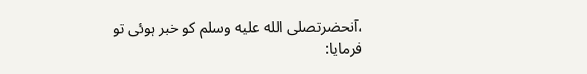،آنحضرتصلى الله عليه وسلم کو خبر ہوئی تو فرمایا: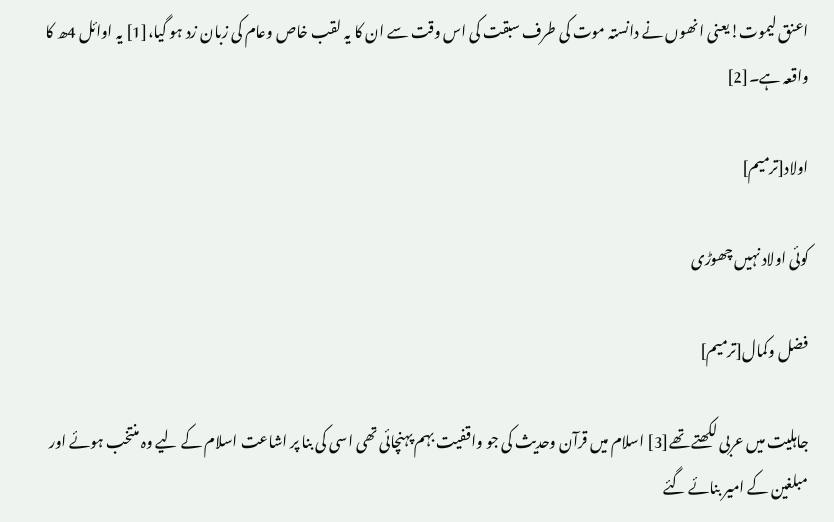اعنق لیموت!یعنی انھوں نے دانستہ موت کی طرف سبقت کی اس وقت سے ان کا یہ لقب خاص وعام کی زبان زد ہو گیا،[1] یہ اوائل 4ھ کا واقعہ ہے۔[2]

اولاد[ترمیم]

کوئی اولاد نہیں چھوڑی

فضل وکمال[ترمیم]

جاہلیت میں عربی لکھتے تھے[3] اسلام میں قرآن وحدیث کی جو واقفیت بہم پہنچائی تھی اسی کی بنا پر اشاعت اسلام کے لیے وہ منتخب ہوئے اور مبلغین کے امیر بنائے گئے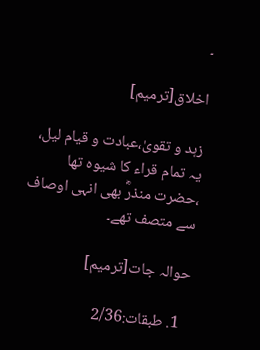۔

اخلاق[ترمیم]

زہد و تقویٰ،عبادت و قیام لیل، یہ تمام قراء کا شیوہ تھا ،حضرت منذرؓ بھی انہی اوصاف سے متصف تھے۔

حوالہ جات[ترمیم]

  1. طبقات:2/36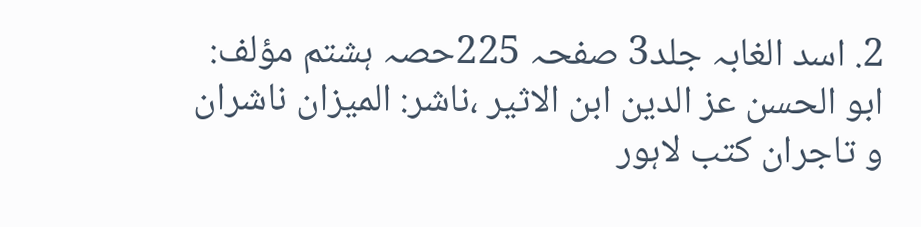2. اسد الغابہ جلد3 صفحہ 225حصہ ہشتم مؤلف: ابو الحسن عز الدين ابن الاثير ،ناشر: المیزان ناشران و تاجران کتب لاہور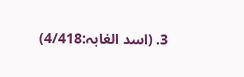3. (اسد الغابہ:4/418)